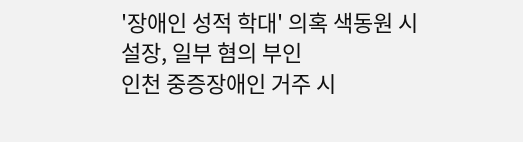'장애인 성적 학대' 의혹 색동원 시설장, 일부 혐의 부인
인천 중증장애인 거주 시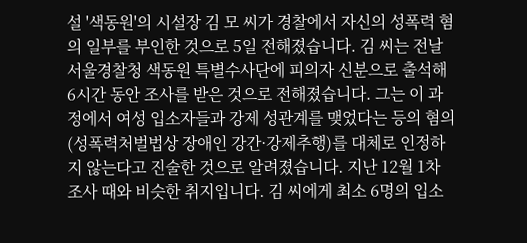설 '색동원'의 시설장 김 모 씨가 경찰에서 자신의 성폭력 혐의 일부를 부인한 것으로 5일 전해졌습니다. 김 씨는 전날 서울경찰청 색동원 특별수사단에 피의자 신분으로 출석해 6시간 동안 조사를 받은 것으로 전해졌습니다. 그는 이 과정에서 여성 입소자들과 강제 성관계를 맺었다는 등의 혐의(성폭력처벌법상 장애인 강간·강제추행)를 대체로 인정하지 않는다고 진술한 것으로 알려졌습니다. 지난 12월 1차 조사 때와 비슷한 취지입니다. 김 씨에게 최소 6명의 입소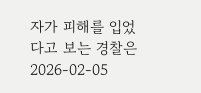자가 피해를 입었다고 보는 경찰은
2026-02-05